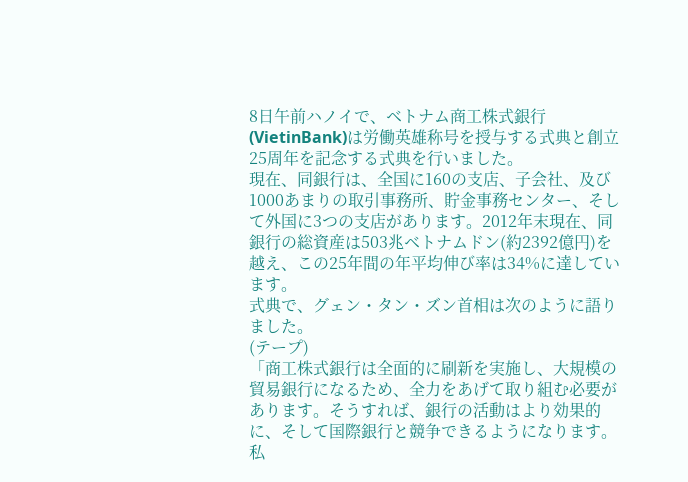8日午前ハノイで、ベトナム商工株式銀行(VietinBank)は労働英雄称号を授与する式典と創立25周年を記念する式典を行いました。
現在、同銀行は、全国に160の支店、子会社、及び1000あまりの取引事務所、貯金事務センター、そして外国に3つの支店があります。2012年末現在、同銀行の総資産は503兆ベトナムドン(約2392億円)を越え、この25年間の年平均伸び率は34%に達しています。
式典で、グェン・タン・ズン首相は次のように語りました。
(テープ)
「商工株式銀行は全面的に刷新を実施し、大規模の貿易銀行になるため、全力をあげて取り組む必要があります。そうすれば、銀行の活動はより効果的に、そして国際銀行と競争できるようになります。私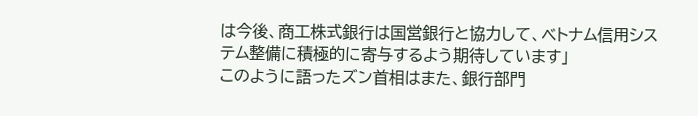は今後、商工株式銀行は国営銀行と協力して、ベトナム信用システム整備に積極的に寄与するよう期待しています」
このように語ったズン首相はまた、銀行部門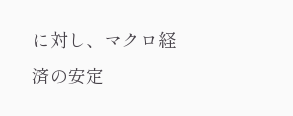に対し、マクロ経済の安定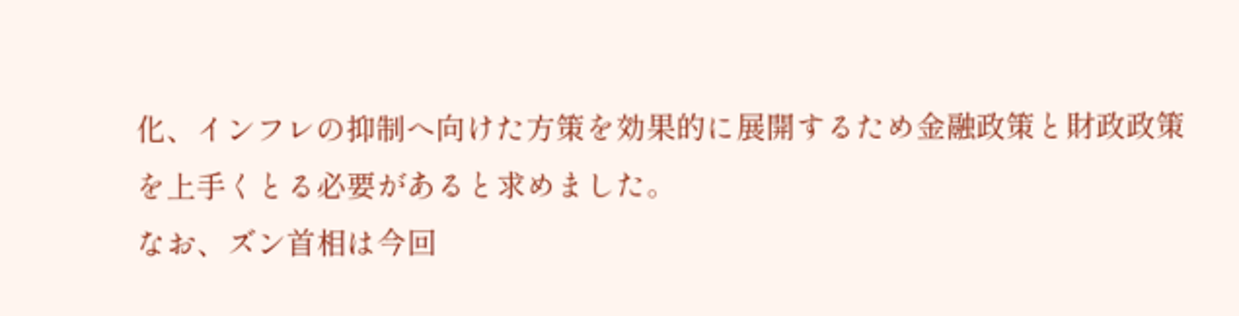化、インフレの抑制へ向けた方策を効果的に展開するため金融政策と財政政策を上手くとる必要があると求めました。
なお、ズン首相は今回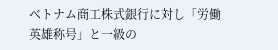ベトナム商工株式銀行に対し「労働英雄称号」と一級の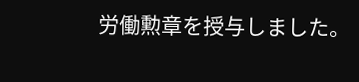労働勲章を授与しました。